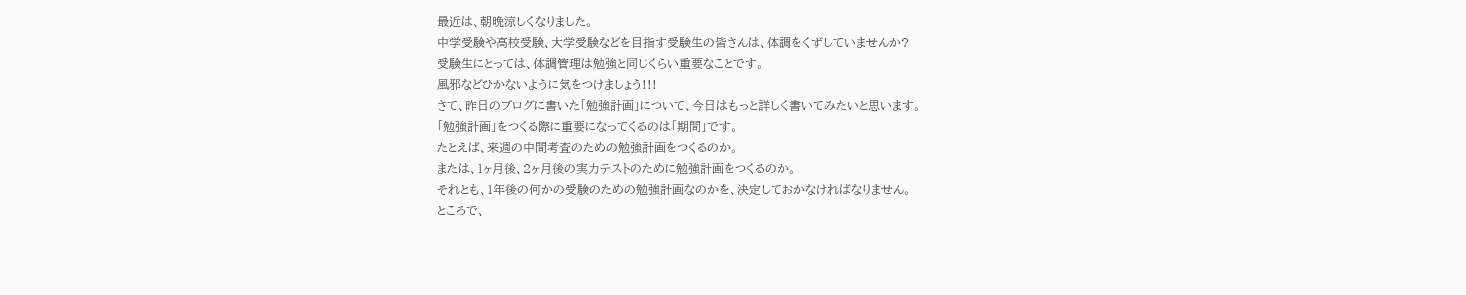最近は、朝晩涼しくなりました。
中学受験や高校受験、大学受験などを目指す受験生の皆さんは、体調をくずしていませんか?
受験生にとっては、体調管理は勉強と同じくらい重要なことです。
風邪などひかないように気をつけましょう!!!
さて、昨日のブログに書いた「勉強計画」について、今日はもっと詳しく書いてみたいと思います。
「勉強計画」をつくる際に重要になってくるのは「期間」です。
たとえば、来週の中間考査のための勉強計画をつくるのか。
または、1ヶ月後、2ヶ月後の実力テストのために勉強計画をつくるのか。
それとも、1年後の何かの受験のための勉強計画なのかを、決定しておかなければなりません。
ところで、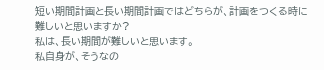短い期間計画と長い期間計画ではどちらが、計画をつくる時に難しいと思いますか?
私は、長い期間が難しいと思います。
私自身が、そうなの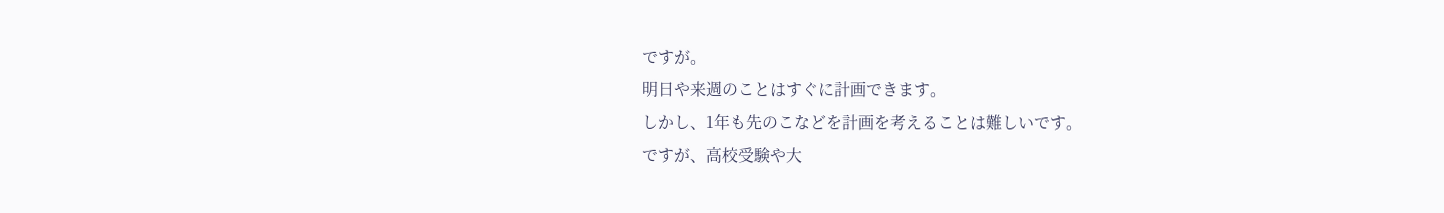ですが。
明日や来週のことはすぐに計画できます。
しかし、1年も先のこなどを計画を考えることは難しいです。
ですが、高校受験や大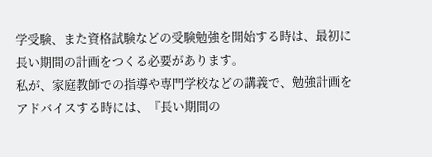学受験、また資格試験などの受験勉強を開始する時は、最初に長い期間の計画をつくる必要があります。
私が、家庭教師での指導や専門学校などの講義で、勉強計画をアドバイスする時には、『長い期間の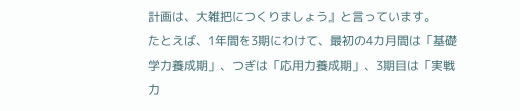計画は、大雑把につくりましょう』と言っています。
たとえば、1年間を3期にわけて、最初の4カ月間は「基礎学力養成期」、つぎは「応用力養成期」、3期目は「実戦力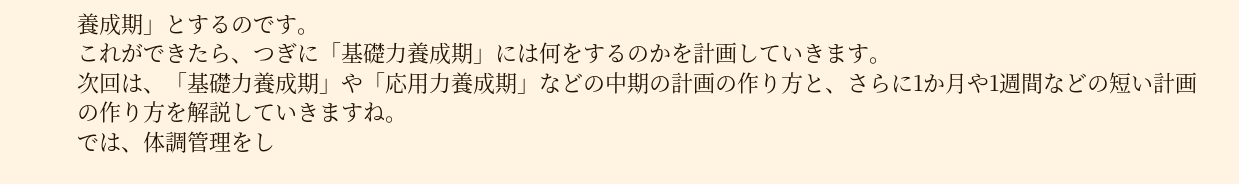養成期」とするのです。
これができたら、つぎに「基礎力養成期」には何をするのかを計画していきます。
次回は、「基礎力養成期」や「応用力養成期」などの中期の計画の作り方と、さらに1か月や1週間などの短い計画の作り方を解説していきますね。
では、体調管理をし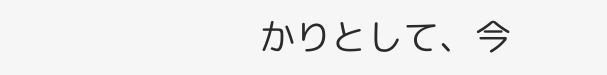かりとして、今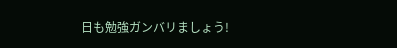日も勉強ガンバリましょう!